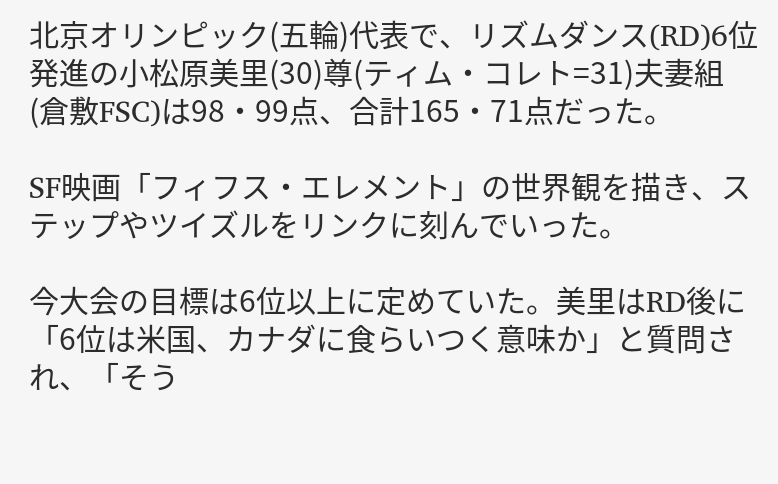北京オリンピック(五輪)代表で、リズムダンス(RD)6位発進の小松原美里(30)尊(ティム・コレト=31)夫妻組(倉敷FSC)は98・99点、合計165・71点だった。

SF映画「フィフス・エレメント」の世界観を描き、ステップやツイズルをリンクに刻んでいった。

今大会の目標は6位以上に定めていた。美里はRD後に「6位は米国、カナダに食らいつく意味か」と質問され、「そう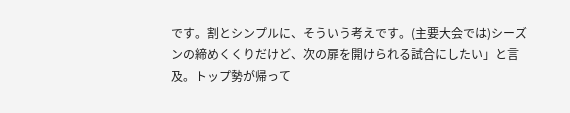です。割とシンプルに、そういう考えです。(主要大会では)シーズンの締めくくりだけど、次の扉を開けられる試合にしたい」と言及。トップ勢が帰って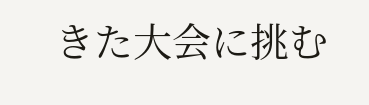きた大会に挑む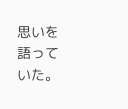思いを語っていた。